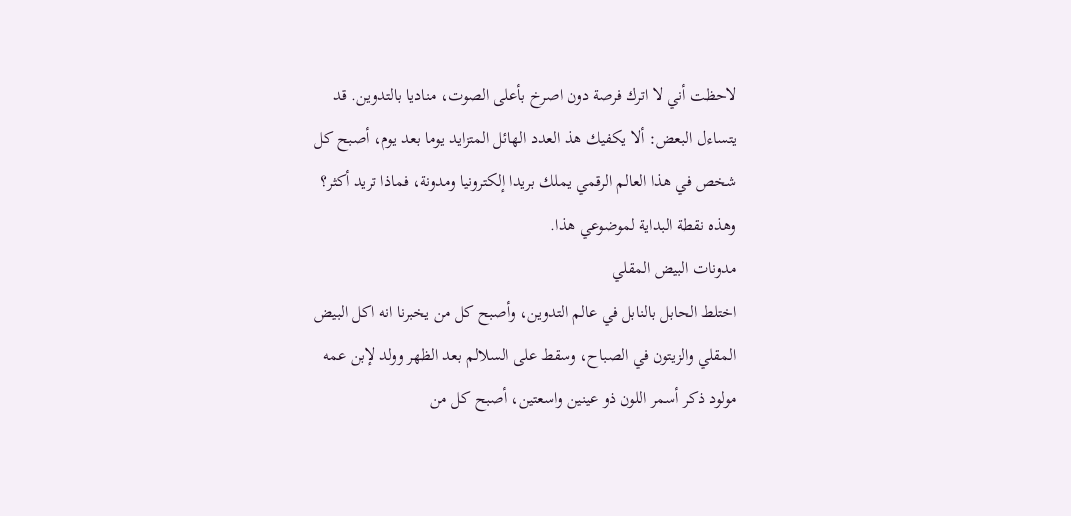لاحظت أني لا اترك فرصة دون اصرخ بأعلى الصوت، مناديا بالتدوين. قد يتساءل البعض: ألا يكفيك هذ العدد الهائل المتزايد يوما بعد يوم، أصبح كل شخص في هذا العالم الرقمي يملك بريدا إلكترونيا ومدونة، فماذا تريد أكثر؟ وهذه نقطة البداية لموضوعي هذا.
مدونات البيض المقلي
اختلط الحابل بالنابل في عالم التدوين، وأصبح كل من يخبرنا انه اكل البيض المقلي والزيتون في الصباح، وسقط على السلالم بعد الظهر وولد لإبن عمه مولود ذكر أسمر اللون ذو عينين واسعتين، أصبح كل من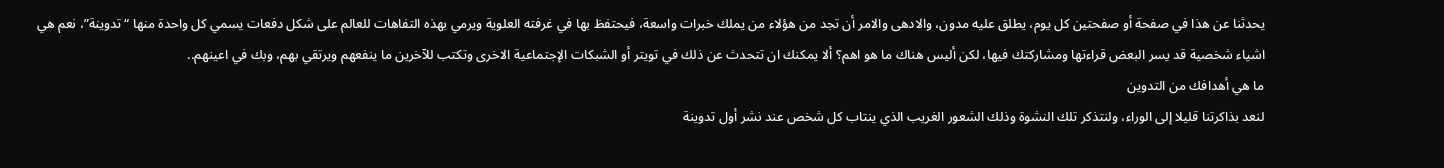يحدثنا عن هذا في صفحة أو صفحتين كل يوم، يطلق عليه مدون، والادهى والامر أن تجد من هؤلاء من يملك خبرات واسعة، فيحتفظ بها في غرفته العلوية ويرمي بهذه التفاهات للعالم على شكل دفعات يسمي كل واحدة منها “تدوينة”، نعم هي اشياء شخصية قد يسر البعض قراءتها ومشاركتك فيها، لكن أليس هناك ما هو اهم؟ ألا يمكنك ان تتحدث عن ذلك في تويتر أو الشبكات الإجتماعية الاخرى وتكتب للآخرين ما ينفعهم ويرتقي بهم، وبك في اعينهم..
ما هي أهدافك من التدوين
لنعد بذاكرتنا قليلا إلى الوراء، ولنتذكر تلك النشوة وذلك الشعور الغريب الذي ينتاب كل شخص عند نشر أول تدوينة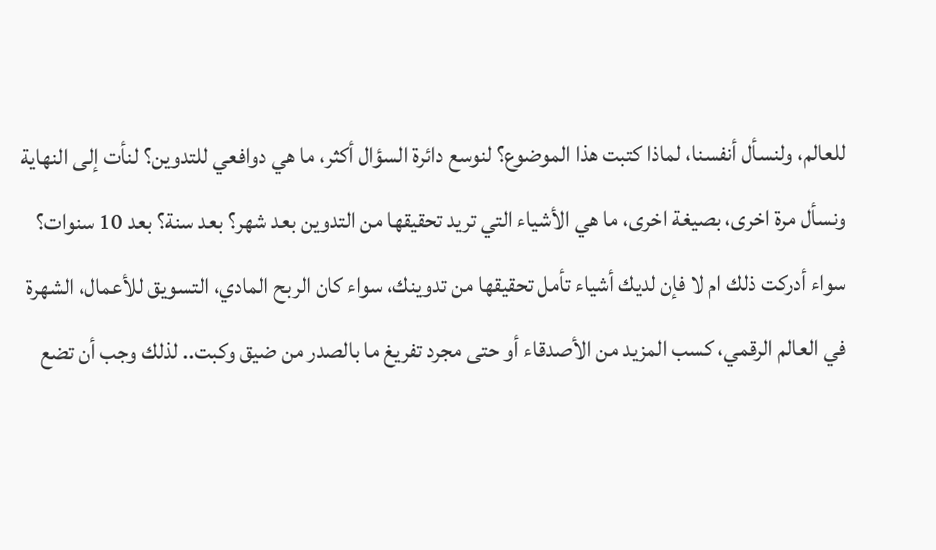للعالم، ولنسأل أنفسنا، لماذا كتبت هذا الموضوع؟ لنوسع دائرة السؤال أكثر، ما هي دوافعي للتدوين؟ لنأت إلى النهاية ونسأل مرة اخرى، بصيغة اخرى، ما هي الأشياء التي تريد تحقيقها من التدوين بعد شهر؟ بعد سنة؟ بعد 10 سنوات؟ سواء أدركت ذلك ام لا فإن لديك أشياء تأمل تحقيقها من تدوينك، سواء كان الربح المادي، التسويق للأعمال، الشهرة في العالم الرقمي، كسب المزيد من الأصدقاء أو حتى مجرد تفريغ ما بالصدر من ضيق وكبت.. لذلك وجب أن تضع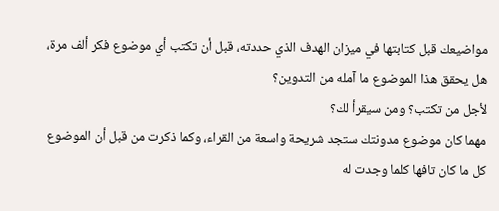مواضيعك قبل كتابتها في ميزان الهدف الذي حددته، قبل أن تكتب أي موضوع فكر ألف مرة، هل يحقق هذا الموضوع ما آمله من التدوين؟
لأجل من تكتب؟ ومن سيقرأ لك؟
مهما كان موضوع مدونتك ستجد شريحة واسعة من القراء، وكما ذكرت من قبل أن الموضوع كل ما كان تافها كلما وجدت له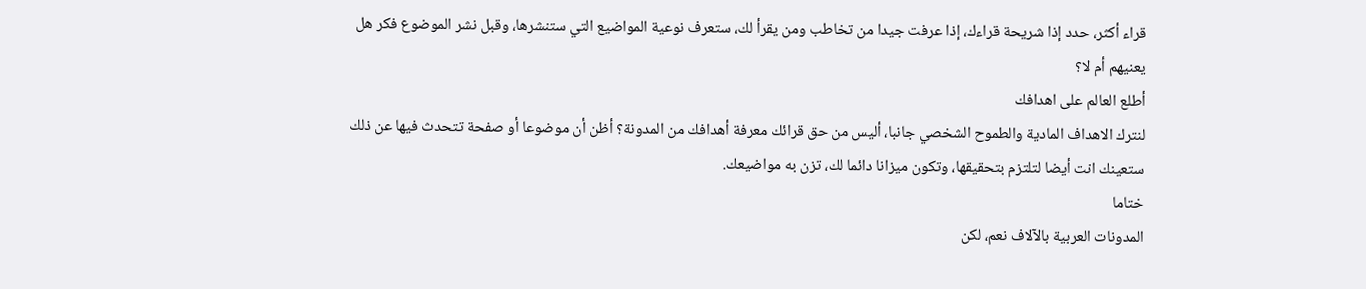قراء أكثر، حدد إذا شريحة قراءك، إذا عرفت جيدا من تخاطب ومن يقرأ لك، ستعرف نوعية المواضيع التي ستنشرها، وقبل نشر الموضوع فكر هل يعنيهم أم لا؟
أطلع العالم على اهدافك
لنترك الاهداف المادية والطموح الشخصي جانبا، أليس من حق قرائك معرفة أهدافك من المدونة؟ أظن أن موضوعا أو صفحة تتحدث فيها عن ذلك ستعينك انت أيضا لتلتزم بتحقيقها، وتكون ميزانا دائما لك، تزن به مواضيعك.
ختاما
المدونات العربية بالآلاف نعم، لكن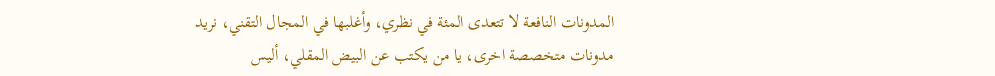المدونات النافعة لا تتعدى المئة في نظري، وأغلبها في المجال التقني، نريد مدونات متخصصة اخرى، يا من يكتب عن البيض المقلي، أليس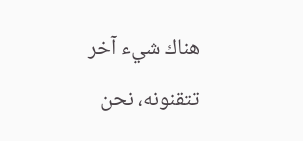هناك شيء آخر تتقنونه، نحن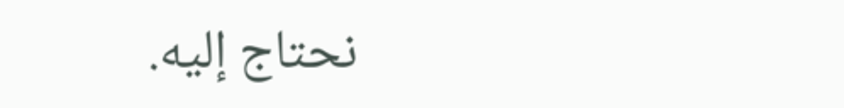نحتاج إليه.